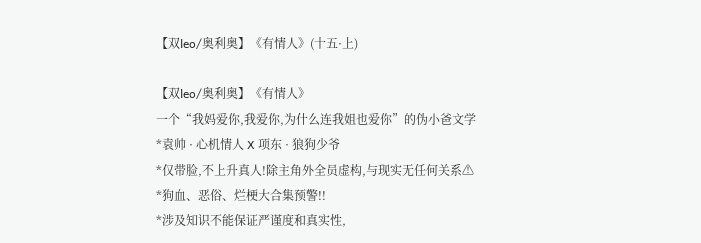【双leo/奥利奥】《有情人》(十五·上)

【双leo/奥利奥】《有情人》
一个“我妈爱你,我爱你,为什么连我姐也爱你”的伪小爸文学
*袁帅 · 心机情人 X 项东 · 狼狗少爷
*仅带脸,不上升真人!除主角外全员虚构,与现实无任何关系⚠
*狗血、恶俗、烂梗大合集预警!!
*涉及知识不能保证严谨度和真实性,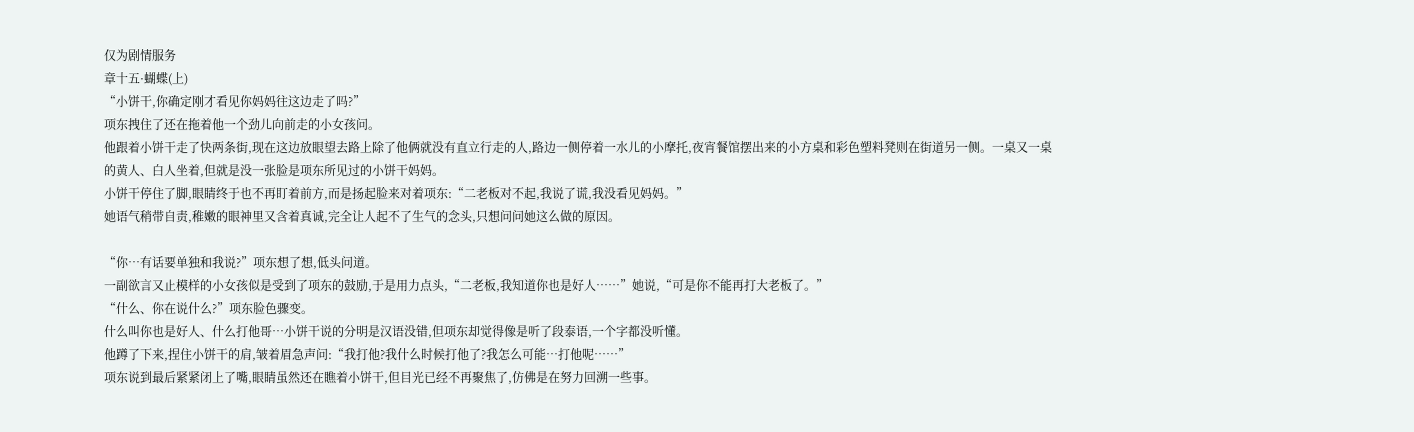仅为剧情服务
章十五·蝴蝶(上)
“小饼干,你确定刚才看见你妈妈往这边走了吗?”
项东拽住了还在拖着他一个劲儿向前走的小女孩问。
他跟着小饼干走了快两条街,现在这边放眼望去路上除了他俩就没有直立行走的人,路边一侧停着一水儿的小摩托,夜宵餐馆摆出来的小方桌和彩色塑料凳则在街道另一侧。一桌又一桌的黄人、白人坐着,但就是没一张脸是项东所见过的小饼干妈妈。
小饼干停住了脚,眼睛终于也不再盯着前方,而是扬起脸来对着项东:“二老板对不起,我说了谎,我没看见妈妈。”
她语气稍带自责,稚嫩的眼神里又含着真诚,完全让人起不了生气的念头,只想问问她这么做的原因。

“你…有话要单独和我说?”项东想了想,低头问道。
一副欲言又止模样的小女孩似是受到了项东的鼓励,于是用力点头,“二老板,我知道你也是好人……”她说,“可是你不能再打大老板了。”
“什么、你在说什么?”项东脸色骤变。
什么叫你也是好人、什么打他哥…小饼干说的分明是汉语没错,但项东却觉得像是听了段泰语,一个字都没听懂。
他蹲了下来,捏住小饼干的肩,皱着眉急声问:“我打他?我什么时候打他了?我怎么可能…打他呢……”
项东说到最后紧紧闭上了嘴,眼睛虽然还在瞧着小饼干,但目光已经不再聚焦了,仿佛是在努力回溯一些事。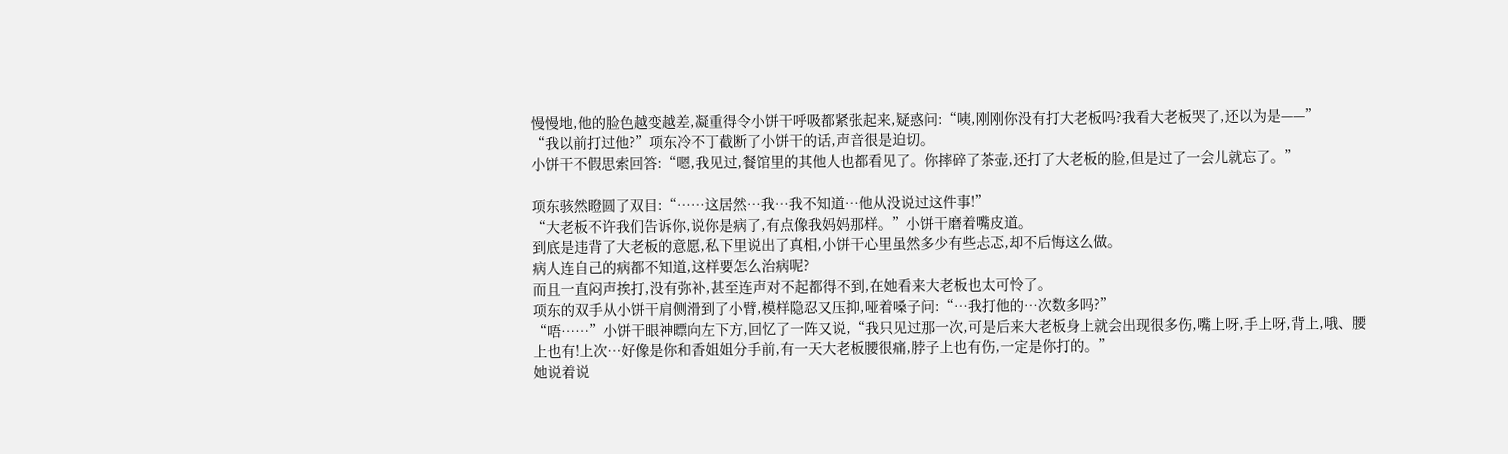慢慢地,他的脸色越变越差,凝重得令小饼干呼吸都紧张起来,疑惑问:“咦,刚刚你没有打大老板吗?我看大老板哭了,还以为是——”
“我以前打过他?”项东冷不丁截断了小饼干的话,声音很是迫切。
小饼干不假思索回答:“嗯,我见过,餐馆里的其他人也都看见了。你摔碎了茶壶,还打了大老板的脸,但是过了一会儿就忘了。”

项东骇然瞪圆了双目:“……这居然…我…我不知道…他从没说过这件事!”
“大老板不许我们告诉你,说你是病了,有点像我妈妈那样。”小饼干磨着嘴皮道。
到底是违背了大老板的意愿,私下里说出了真相,小饼干心里虽然多少有些忐忑,却不后悔这么做。
病人连自己的病都不知道,这样要怎么治病呢?
而且一直闷声挨打,没有弥补,甚至连声对不起都得不到,在她看来大老板也太可怜了。
项东的双手从小饼干肩侧滑到了小臂,模样隐忍又压抑,哑着嗓子问:“…我打他的…次数多吗?”
“唔……”小饼干眼神瞟向左下方,回忆了一阵又说,“我只见过那一次,可是后来大老板身上就会出现很多伤,嘴上呀,手上呀,背上,哦、腰上也有!上次…好像是你和香姐姐分手前,有一天大老板腰很痛,脖子上也有伤,一定是你打的。”
她说着说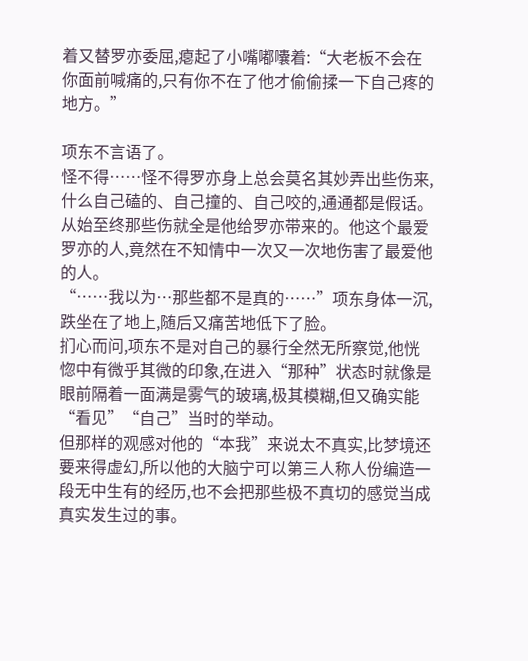着又替罗亦委屈,瘪起了小嘴嘟囔着:“大老板不会在你面前喊痛的,只有你不在了他才偷偷揉一下自己疼的地方。”

项东不言语了。
怪不得……怪不得罗亦身上总会莫名其妙弄出些伤来,什么自己磕的、自己撞的、自己咬的,通通都是假话。
从始至终那些伤就全是他给罗亦带来的。他这个最爱罗亦的人,竟然在不知情中一次又一次地伤害了最爱他的人。
“……我以为…那些都不是真的……”项东身体一沉,跌坐在了地上,随后又痛苦地低下了脸。
扪心而问,项东不是对自己的暴行全然无所察觉,他恍惚中有微乎其微的印象,在进入“那种”状态时就像是眼前隔着一面满是雾气的玻璃,极其模糊,但又确实能“看见”“自己”当时的举动。
但那样的观感对他的“本我”来说太不真实,比梦境还要来得虚幻,所以他的大脑宁可以第三人称人份编造一段无中生有的经历,也不会把那些极不真切的感觉当成真实发生过的事。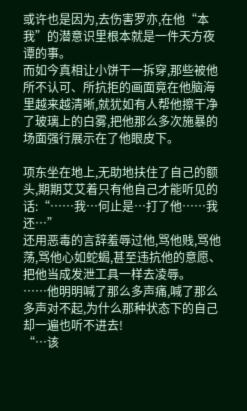或许也是因为,去伤害罗亦,在他“本我”的潜意识里根本就是一件天方夜谭的事。
而如今真相让小饼干一拆穿,那些被他所不认可、所抗拒的画面竟在他脑海里越来越清晰,就犹如有人帮他擦干净了玻璃上的白雾,把他那么多次施暴的场面强行展示在了他眼皮下。

项东坐在地上,无助地扶住了自己的额头,期期艾艾着只有他自己才能听见的话:“……我…何止是…打了他……我还…”
还用恶毒的言辞羞辱过他,骂他贱,骂他荡,骂他心如蛇蝎,甚至违抗他的意愿、把他当成发泄工具一样去凌辱。
……他明明喊了那么多声痛,喊了那么多声对不起,为什么那种状态下的自己却一遍也听不进去!
“…该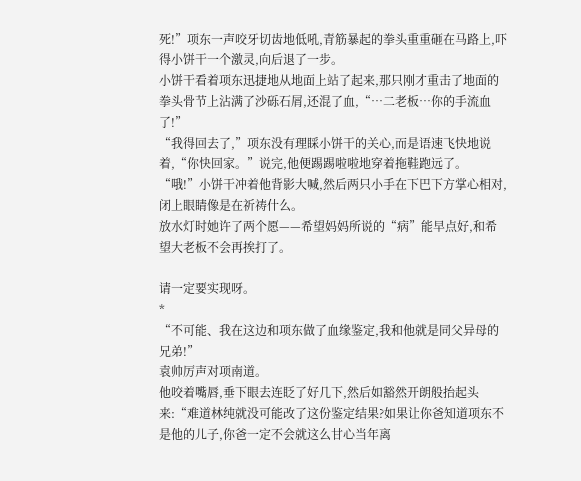死!”项东一声咬牙切齿地低吼,青筋暴起的拳头重重砸在马路上,吓得小饼干一个激灵,向后退了一步。
小饼干看着项东迅捷地从地面上站了起来,那只刚才重击了地面的拳头骨节上沾满了沙砾石屑,还混了血,“…二老板…你的手流血了!”
“我得回去了,”项东没有理睬小饼干的关心,而是语速飞快地说着,“你快回家。”说完,他便踢踢啦啦地穿着拖鞋跑远了。
“哦!”小饼干冲着他背影大喊,然后两只小手在下巴下方掌心相对,闭上眼睛像是在祈祷什么。
放水灯时她许了两个愿——希望妈妈所说的“病”能早点好,和希望大老板不会再挨打了。

请一定要实现呀。
*
“不可能、我在这边和项东做了血缘鉴定,我和他就是同父异母的兄弟!”
袁帅厉声对项南道。
他咬着嘴唇,垂下眼去连眨了好几下,然后如豁然开朗般抬起头来:“难道林纯就没可能改了这份鉴定结果?如果让你爸知道项东不是他的儿子,你爸一定不会就这么甘心当年离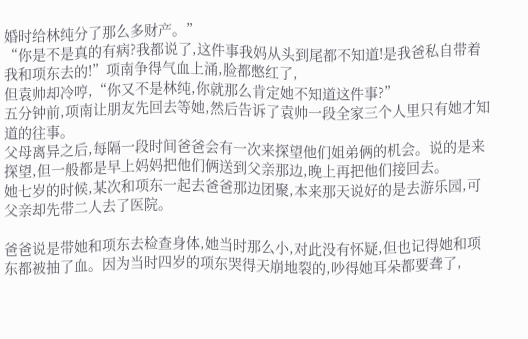婚时给林纯分了那么多财产。”
“你是不是真的有病?我都说了,这件事我妈从头到尾都不知道!是我爸私自带着我和项东去的!”项南争得气血上涌,脸都憋红了,
但袁帅却冷哼,“你又不是林纯,你就那么肯定她不知道这件事?”
五分钟前,项南让朋友先回去等她,然后告诉了袁帅一段全家三个人里只有她才知道的往事。
父母离异之后,每隔一段时间爸爸会有一次来探望他们姐弟俩的机会。说的是来探望,但一般都是早上妈妈把他们俩送到父亲那边,晚上再把他们接回去。
她七岁的时候,某次和项东一起去爸爸那边团聚,本来那天说好的是去游乐园,可父亲却先带二人去了医院。

爸爸说是带她和项东去检查身体,她当时那么小,对此没有怀疑,但也记得她和项东都被抽了血。因为当时四岁的项东哭得天崩地裂的,吵得她耳朵都要聋了,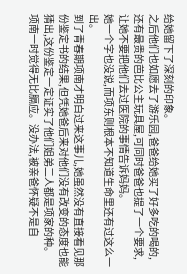给她留下了深刻的印象。
之后他们也如愿去了游乐园,爸爸给她买了好多吃的喝的,还有最贵的芭比公主玩具屋,可同时爸爸也提了一个要求,让她不要把他们去过医院的事情告诉妈妈。
她一个字也没说,而项东则根本不知道生命里还有过这么一出。
到了青春期项南才明白过来这事儿,她虽然没有直接看见那份鉴定书的结果,但凭她爸后来对他们没有改变的态度也能猜出,这份鉴定一定证实了他们姐弟二人都是项家的种。
项南一时觉得无比膈应。没办法,被亲爸怀疑不是自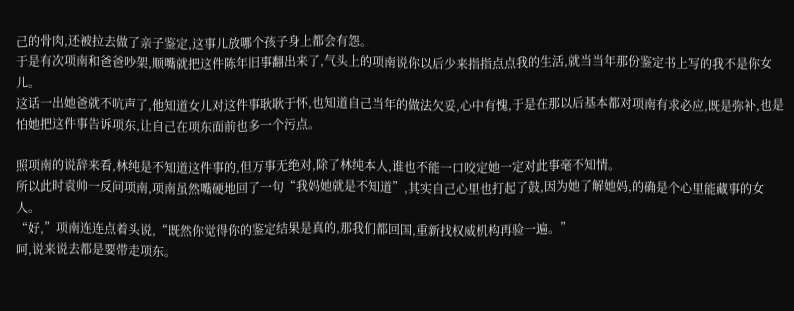己的骨肉,还被拉去做了亲子鉴定,这事儿放哪个孩子身上都会有怨。
于是有次项南和爸爸吵架,顺嘴就把这件陈年旧事翻出来了,气头上的项南说你以后少来指指点点我的生活,就当当年那份鉴定书上写的我不是你女儿。
这话一出她爸就不吭声了,他知道女儿对这件事耿耿于怀,也知道自己当年的做法欠妥,心中有愧,于是在那以后基本都对项南有求必应,既是弥补,也是怕她把这件事告诉项东,让自己在项东面前也多一个污点。

照项南的说辞来看,林纯是不知道这件事的,但万事无绝对,除了林纯本人,谁也不能一口咬定她一定对此事毫不知情。
所以此时袁帅一反问项南,项南虽然嘴硬地回了一句“我妈她就是不知道”,其实自己心里也打起了鼓,因为她了解她妈,的确是个心里能藏事的女人。
“好,”项南连连点着头说,“既然你觉得你的鉴定结果是真的,那我们都回国,重新找权威机构再验一遍。”
呵,说来说去都是要带走项东。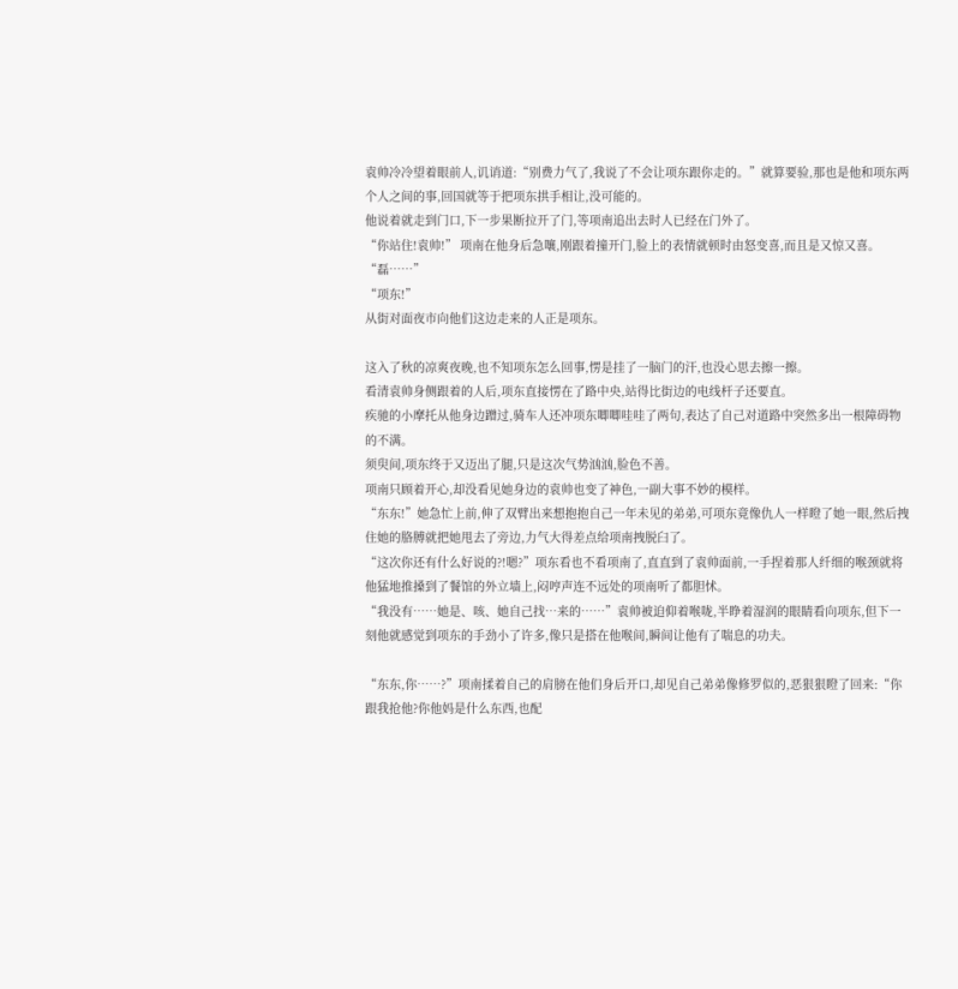袁帅冷冷望着眼前人,讥诮道:“别费力气了,我说了不会让项东跟你走的。”就算要验,那也是他和项东两个人之间的事,回国就等于把项东拱手相让,没可能的。
他说着就走到门口,下一步果断拉开了门,等项南追出去时人已经在门外了。
“你站住!袁帅!” 项南在他身后急嚷,刚跟着撞开门,脸上的表情就顿时由怒变喜,而且是又惊又喜。
“磊……”
“项东!”
从街对面夜市向他们这边走来的人正是项东。

这入了秋的凉爽夜晚,也不知项东怎么回事,愣是挂了一脑门的汗,也没心思去擦一擦。
看清袁帅身侧跟着的人后,项东直接愣在了路中央,站得比街边的电线杆子还要直。
疾驰的小摩托从他身边蹭过,骑车人还冲项东唧唧哇哇了两句,表达了自己对道路中突然多出一根障碍物的不满。
须臾间,项东终于又迈出了腿,只是这次气势汹汹,脸色不善。
项南只顾着开心,却没看见她身边的袁帅也变了神色,一副大事不妙的模样。
“东东!”她急忙上前,伸了双臂出来想抱抱自己一年未见的弟弟,可项东竟像仇人一样瞪了她一眼,然后拽住她的胳膊就把她甩去了旁边,力气大得差点给项南拽脱臼了。
“这次你还有什么好说的?!嗯?”项东看也不看项南了,直直到了袁帅面前,一手捏着那人纤细的喉颈就将他猛地推搡到了餐馆的外立墙上,闷哼声连不远处的项南听了都胆怵。
“我没有……她是、咳、她自己找…来的……”袁帅被迫仰着喉咙,半睁着湿润的眼睛看向项东,但下一刻他就感觉到项东的手劲小了许多,像只是搭在他喉间,瞬间让他有了喘息的功夫。

“东东,你……?”项南揉着自己的肩膀在他们身后开口,却见自己弟弟像修罗似的,恶狠狠瞪了回来:“你跟我抢他?你他妈是什么东西,也配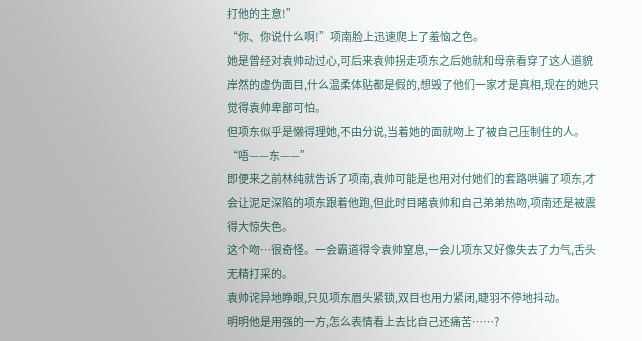打他的主意!”
“你、你说什么啊!”项南脸上迅速爬上了羞恼之色。
她是曾经对袁帅动过心,可后来袁帅拐走项东之后她就和母亲看穿了这人道貌岸然的虚伪面目,什么温柔体贴都是假的,想毁了他们一家才是真相,现在的她只觉得袁帅卑鄙可怕。
但项东似乎是懒得理她,不由分说,当着她的面就吻上了被自己压制住的人。
“唔——东——”
即便来之前林纯就告诉了项南,袁帅可能是也用对付她们的套路哄骗了项东,才会让泥足深陷的项东跟着他跑,但此时目睹袁帅和自己弟弟热吻,项南还是被震得大惊失色。
这个吻…很奇怪。一会霸道得令袁帅窒息,一会儿项东又好像失去了力气,舌头无精打采的。
袁帅诧异地睁眼,只见项东眉头紧锁,双目也用力紧闭,睫羽不停地抖动。
明明他是用强的一方,怎么表情看上去比自己还痛苦……?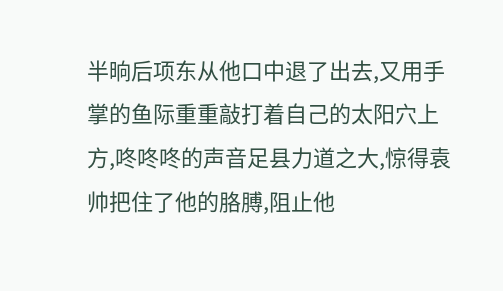半晌后项东从他口中退了出去,又用手掌的鱼际重重敲打着自己的太阳穴上方,咚咚咚的声音足县力道之大,惊得袁帅把住了他的胳膊,阻止他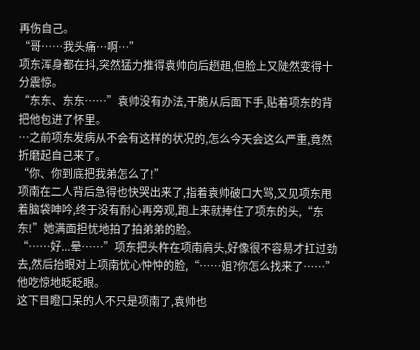再伤自己。
“哥……我头痛…啊…”
项东浑身都在抖,突然猛力推得袁帅向后趔趄,但脸上又陡然变得十分震惊。
“东东、东东……”袁帅没有办法,干脆从后面下手,贴着项东的背把他包进了怀里。
…之前项东发病从不会有这样的状况的,怎么今天会这么严重,竟然折磨起自己来了。
“你、你到底把我弟怎么了!”
项南在二人背后急得也快哭出来了,指着袁帅破口大骂,又见项东甩着脑袋呻吟,终于没有耐心再旁观,跑上来就捧住了项东的头,“东东!”她满面担忧地拍了拍弟弟的脸。
“……好...晕……”项东把头杵在项南肩头,好像很不容易才扛过劲去,然后抬眼对上项南忧心忡忡的脸,“……姐?你怎么找来了……”他吃惊地眨眨眼。
这下目瞪口呆的人不只是项南了,袁帅也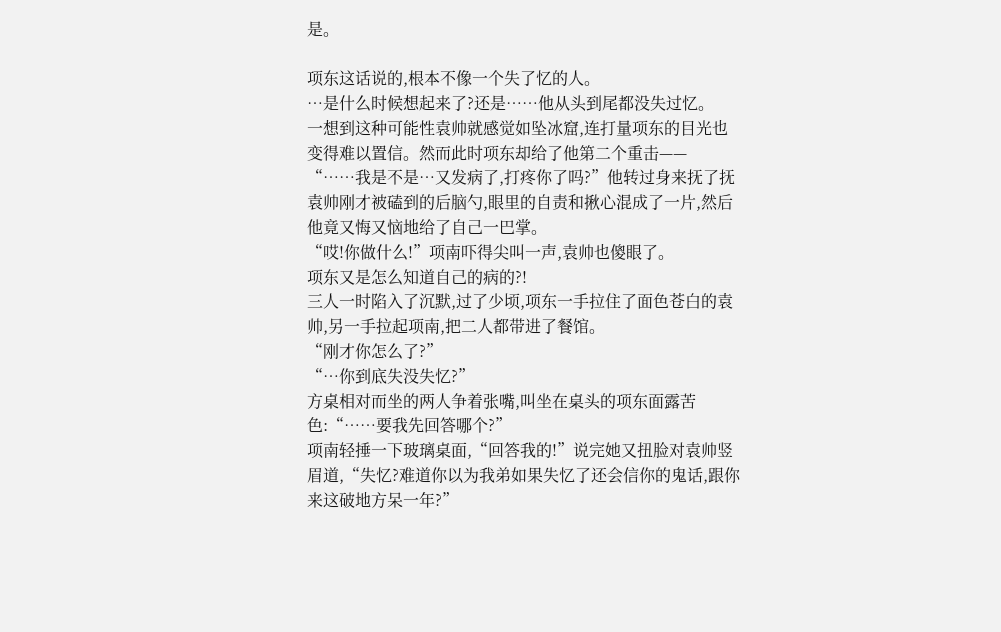是。

项东这话说的,根本不像一个失了忆的人。
…是什么时候想起来了?还是……他从头到尾都没失过忆。
一想到这种可能性袁帅就感觉如坠冰窟,连打量项东的目光也变得难以置信。然而此时项东却给了他第二个重击——
“……我是不是…又发病了,打疼你了吗?”他转过身来抚了抚袁帅刚才被磕到的后脑勺,眼里的自责和揪心混成了一片,然后他竟又悔又恼地给了自己一巴掌。
“哎!你做什么!”项南吓得尖叫一声,袁帅也傻眼了。
项东又是怎么知道自己的病的?!
三人一时陷入了沉默,过了少顷,项东一手拉住了面色苍白的袁帅,另一手拉起项南,把二人都带进了餐馆。
“刚才你怎么了?”
“…你到底失没失忆?”
方桌相对而坐的两人争着张嘴,叫坐在桌头的项东面露苦色:“……要我先回答哪个?”
项南轻捶一下玻璃桌面,“回答我的!”说完她又扭脸对袁帅竖眉道,“失忆?难道你以为我弟如果失忆了还会信你的鬼话,跟你来这破地方呆一年?”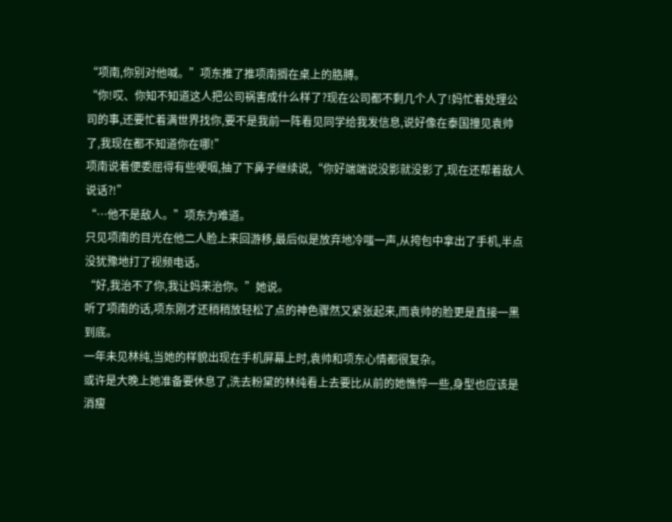“项南,你别对他喊。”项东推了推项南搁在桌上的胳膊。
“你!哎、你知不知道这人把公司祸害成什么样了?现在公司都不剩几个人了!妈忙着处理公司的事,还要忙着满世界找你,要不是我前一阵看见同学给我发信息,说好像在泰国撞见袁帅了,我现在都不知道你在哪!”
项南说着便委屈得有些哽咽,抽了下鼻子继续说,“你好端端说没影就没影了,现在还帮着敌人说话?!”
“…他不是敌人。”项东为难道。
只见项南的目光在他二人脸上来回游移,最后似是放弃地冷嗤一声,从挎包中拿出了手机,半点没犹豫地打了视频电话。
“好,我治不了你,我让妈来治你。”她说。
听了项南的话,项东刚才还稍稍放轻松了点的神色骤然又紧张起来,而袁帅的脸更是直接一黑到底。
一年未见林纯,当她的样貌出现在手机屏幕上时,袁帅和项东心情都很复杂。
或许是大晚上她准备要休息了,洗去粉黛的林纯看上去要比从前的她憔悴一些,身型也应该是消瘦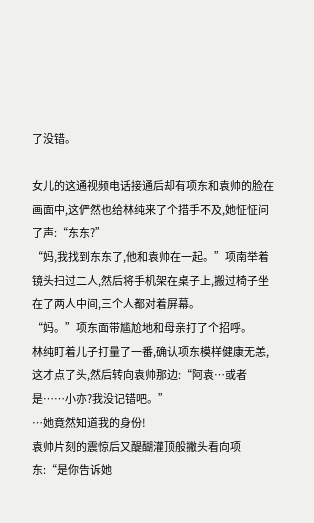了没错。

女儿的这通视频电话接通后却有项东和袁帅的脸在画面中,这俨然也给林纯来了个措手不及,她怔怔问了声:“东东?”
“妈,我找到东东了,他和袁帅在一起。”项南举着镜头扫过二人,然后将手机架在桌子上,搬过椅子坐在了两人中间,三个人都对着屏幕。
“妈。”项东面带尴尬地和母亲打了个招呼。
林纯盯着儿子打量了一番,确认项东模样健康无恙,这才点了头,然后转向袁帅那边:“阿袁…或者是……小亦?我没记错吧。”
…她竟然知道我的身份!
袁帅片刻的震惊后又醍醐灌顶般撇头看向项东:“是你告诉她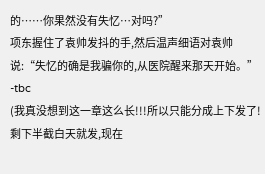的……你果然没有失忆…对吗?”
项东握住了袁帅发抖的手,然后温声细语对袁帅说:“失忆的确是我骗你的,从医院醒来那天开始。”
-tbc
(我真没想到这一章这么长!!!所以只能分成上下发了!剩下半截白天就发,现在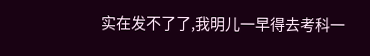实在发不了了,我明儿一早得去考科一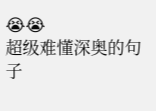😭😭
超级难懂深奥的句子